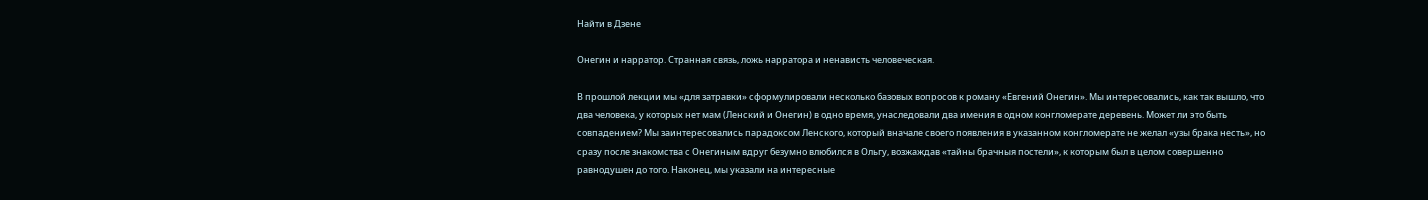Найти в Дзене

Онегин и нарратор. Странная связь, ложь нарратора и ненависть человеческая.

В прошлой лекции мы «для затравки» сформулировали несколько базовых вопросов к роману «Евгений Онегин». Мы интересовались, как так вышло, что два человека, у которых нет мам (Ленский и Онегин) в одно время, унаследовали два имения в одном конгломерате деревень. Может ли это быть совпадением? Мы заинтересовались парадоксом Ленского, который вначале своего появления в указанном конгломерате не желал «узы брака несть», но сразу после знакомства с Онегиным вдруг безумно влюбился в Ольгу, возжаждав «тайны брачныя постели», к которым был в целом совершенно равнодушен до того. Наконец, мы указали на интересные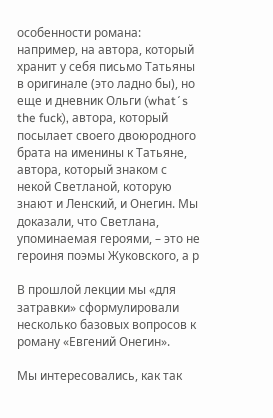особенности романа: например, на автора, который хранит у себя письмо Татьяны в оригинале (это ладно бы), но еще и дневник Ольги (what´s the fuck), автора, который посылает своего двоюродного брата на именины к Татьяне, автора, который знаком с некой Светланой, которую знают и Ленский, и Онегин. Мы доказали, что Светлана, упоминаемая героями, – это не героиня поэмы Жуковского, а р

В прошлой лекции мы «для затравки» сформулировали несколько базовых вопросов к роману «Евгений Онегин».

Мы интересовались, как так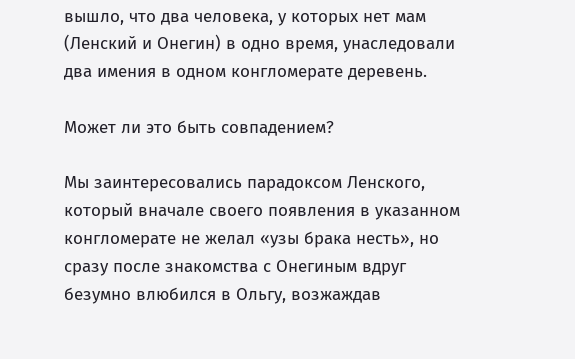вышло, что два человека, у которых нет мам (Ленский и Онегин) в одно время, унаследовали два имения в одном конгломерате деревень.

Может ли это быть совпадением?

Мы заинтересовались парадоксом Ленского, который вначале своего появления в указанном конгломерате не желал «узы брака несть», но сразу после знакомства с Онегиным вдруг безумно влюбился в Ольгу, возжаждав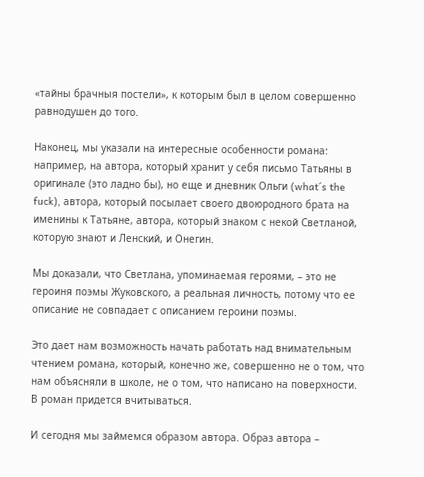«тайны брачныя постели», к которым был в целом совершенно равнодушен до того.

Наконец, мы указали на интересные особенности романа: например, на автора, который хранит у себя письмо Татьяны в оригинале (это ладно бы), но еще и дневник Ольги (what´s the fuck), автора, который посылает своего двоюродного брата на именины к Татьяне, автора, который знаком с некой Светланой, которую знают и Ленский, и Онегин.

Мы доказали, что Светлана, упоминаемая героями, – это не героиня поэмы Жуковского, а реальная личность, потому что ее описание не совпадает с описанием героини поэмы.

Это дает нам возможность начать работать над внимательным чтением романа, который, конечно же, совершенно не о том, что нам объясняли в школе, не о том, что написано на поверхности. В роман придется вчитываться.

И сегодня мы займемся образом автора. Образ автора –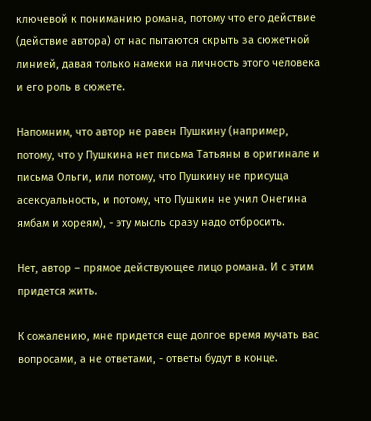ключевой к пониманию романа, потому что его действие (действие автора) от нас пытаются скрыть за сюжетной линией, давая только намеки на личность этого человека и его роль в сюжете.

Напомним, что автор не равен Пушкину (например, потому, что у Пушкина нет письма Татьяны в оригинале и письма Ольги, или потому, что Пушкину не присуща асексуальность, и потому, что Пушкин не учил Онегина ямбам и хореям), - эту мысль сразу надо отбросить.

Нет, автор – прямое действующее лицо романа. И с этим придется жить.

К сожалению, мне придется еще долгое время мучать вас вопросами, а не ответами, - ответы будут в конце.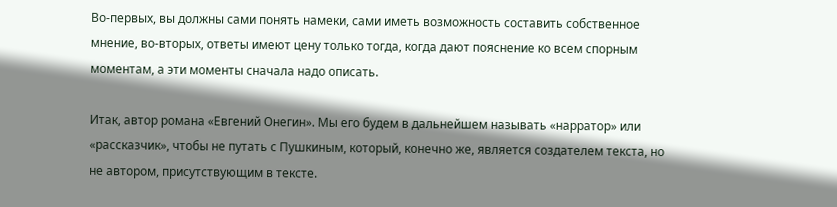Во-первых, вы должны сами понять намеки, сами иметь возможность составить собственное мнение, во-вторых, ответы имеют цену только тогда, когда дают пояснение ко всем спорным моментам, а эти моменты сначала надо описать.

Итак, автор романа «Евгений Онегин». Мы его будем в дальнейшем называть «нарратор» или «рассказчик», чтобы не путать с Пушкиным, который, конечно же, является создателем текста, но не автором, присутствующим в тексте.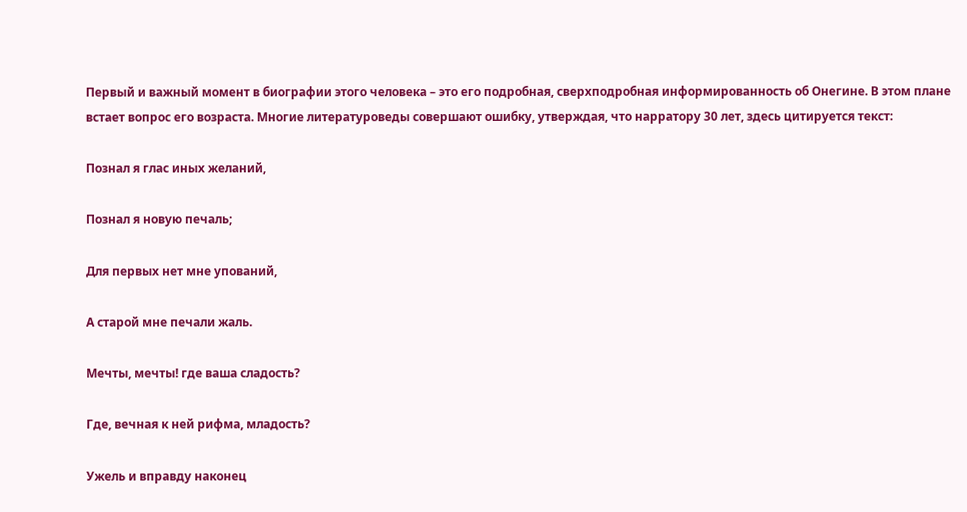Первый и важный момент в биографии этого человека – это его подробная, сверхподробная информированность об Онегине. В этом плане встает вопрос его возраста. Многие литературоведы совершают ошибку, утверждая, что нарратору 30 лет, здесь цитируется текст:

Познал я глас иных желаний,

Познал я новую печаль;

Для первых нет мне упований,

А старой мне печали жаль.

Мечты, мечты! где ваша сладость?

Где, вечная к ней рифма, младость?

Ужель и вправду наконец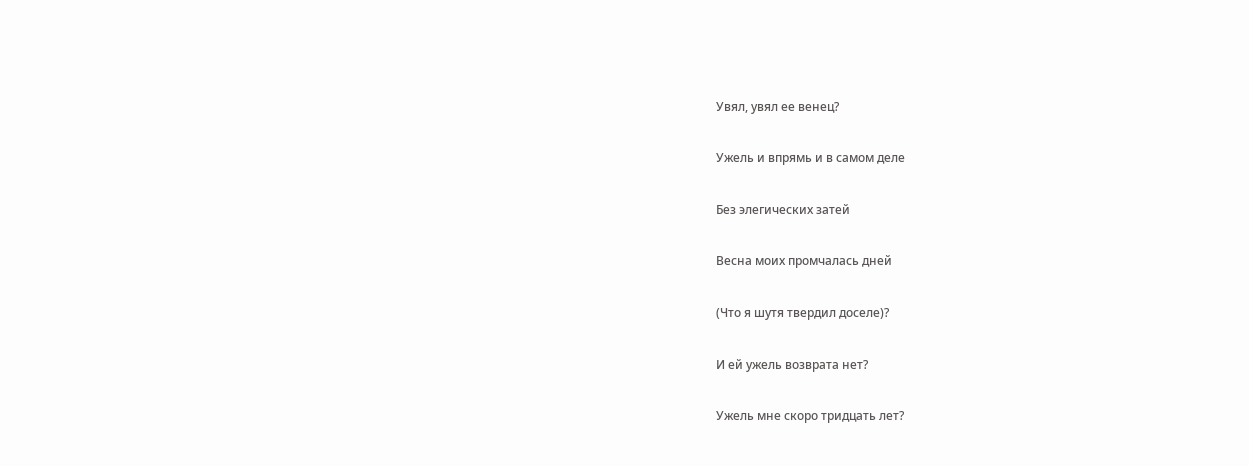Увял, увял ее венец?

Ужель и впрямь и в самом деле

Без элегических затей

Весна моих промчалась дней

(Что я шутя твердил доселе)?

И ей ужель возврата нет?

Ужель мне скоро тридцать лет?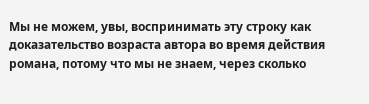Мы не можем, увы, воспринимать эту строку как доказательство возраста автора во время действия романа, потому что мы не знаем, через сколько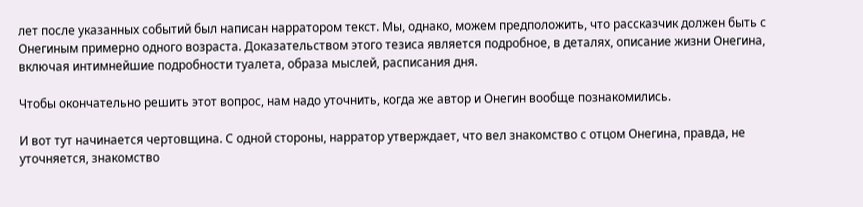лет после указанных событий был написан нарратором текст. Мы, однако, можем предположить, что рассказчик должен быть с Онегиным примерно одного возраста. Доказательством этого тезиса является подробное, в деталях, описание жизни Онегина, включая интимнейшие подробности туалета, образа мыслей, расписания дня.

Чтобы окончательно решить этот вопрос, нам надо уточнить, когда же автор и Онегин вообще познакомились.

И вот тут начинается чертовщина. С одной стороны, нарратор утверждает, что вел знакомство с отцом Онегина, правда, не уточняется, знакомство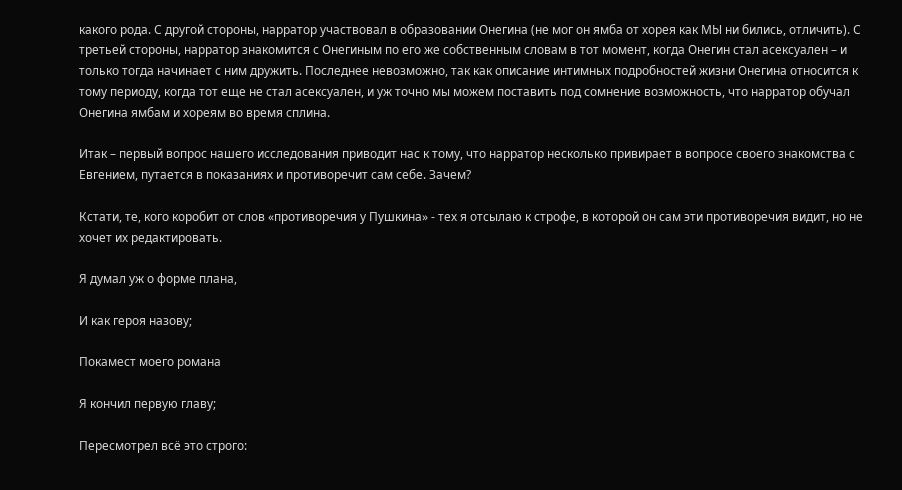какого рода. С другой стороны, нарратор участвовал в образовании Онегина (не мог он ямба от хорея как МЫ ни бились, отличить). С третьей стороны, нарратор знакомится с Онегиным по его же собственным словам в тот момент, когда Онегин стал асексуален – и только тогда начинает с ним дружить. Последнее невозможно, так как описание интимных подробностей жизни Онегина относится к тому периоду, когда тот еще не стал асексуален, и уж точно мы можем поставить под сомнение возможность, что нарратор обучал Онегина ямбам и хореям во время сплина.

Итак – первый вопрос нашего исследования приводит нас к тому, что нарратор несколько привирает в вопросе своего знакомства с Евгением, путается в показаниях и противоречит сам себе. Зачем?

Кстати, те, кого коробит от слов «противоречия у Пушкина» - тех я отсылаю к строфе, в которой он сам эти противоречия видит, но не хочет их редактировать.

Я думал уж о форме плана,

И как героя назову;

Покамест моего романа

Я кончил первую главу;

Пересмотрел всё это строго: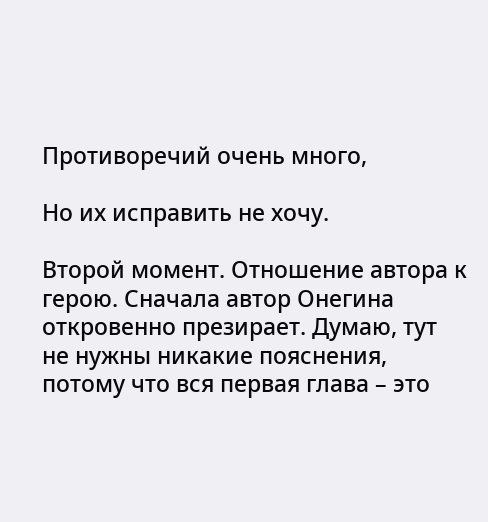Противоречий очень много,

Но их исправить не хочу.

Второй момент. Отношение автора к герою. Сначала автор Онегина откровенно презирает. Думаю, тут не нужны никакие пояснения, потому что вся первая глава – это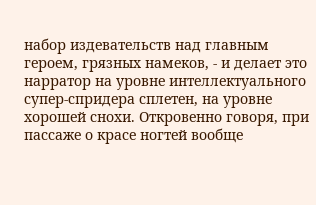набор издевательств над главным героем, грязных намеков, - и делает это нарратор на уровне интеллектуального супер-спридера сплетен, на уровне хорошей снохи. Откровенно говоря, при пассаже о красе ногтей вообще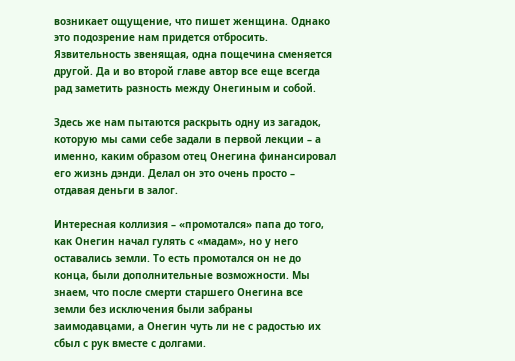возникает ощущение, что пишет женщина. Однако это подозрение нам придется отбросить. Язвительность звенящая, одна пощечина сменяется другой. Да и во второй главе автор все еще всегда рад заметить разность между Онегиным и собой.

Здесь же нам пытаются раскрыть одну из загадок, которую мы сами себе задали в первой лекции – а именно, каким образом отец Онегина финансировал его жизнь дэнди. Делал он это очень просто – отдавая деньги в залог.

Интересная коллизия – «промотался» папа до того, как Онегин начал гулять с «мадам», но у него оставались земли. То есть промотался он не до конца, были дополнительные возможности. Мы знаем, что после смерти старшего Онегина все земли без исключения были забраны заимодавцами, а Онегин чуть ли не с радостью их сбыл с рук вместе с долгами.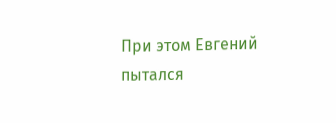При этом Евгений пытался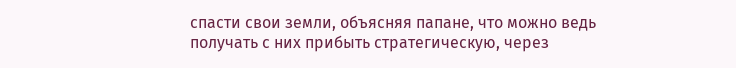спасти свои земли, объясняя папане, что можно ведь получать с них прибыть стратегическую, через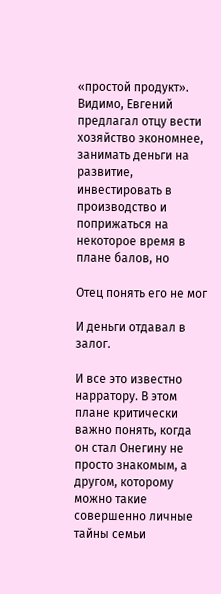«простой продукт». Видимо, Евгений предлагал отцу вести хозяйство экономнее, занимать деньги на развитие, инвестировать в производство и поприжаться на некоторое время в плане балов, но

Отец понять его не мог

И деньги отдавал в залог.

И все это известно нарратору. В этом плане критически важно понять, когда он стал Онегину не просто знакомым, а другом, которому можно такие совершенно личные тайны семьи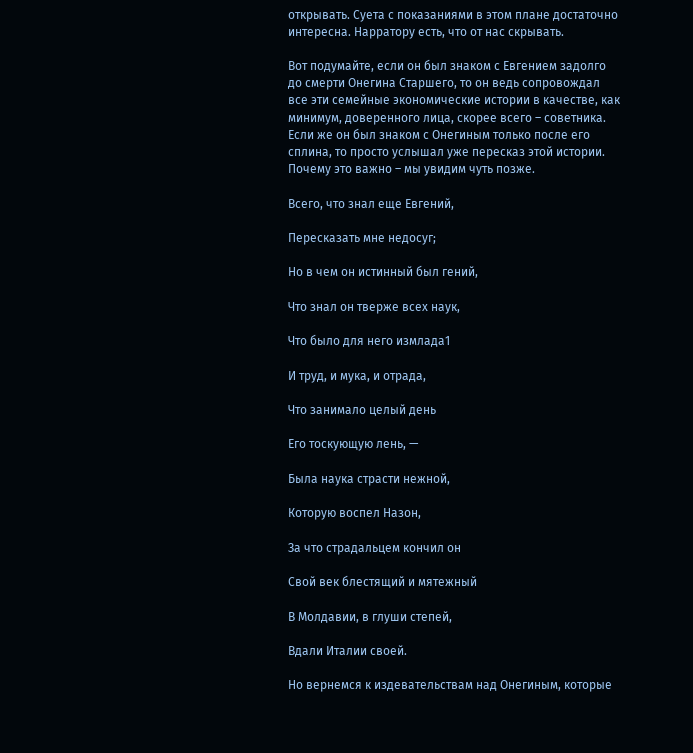открывать. Суета с показаниями в этом плане достаточно интересна. Нарратору есть, что от нас скрывать.

Вот подумайте, если он был знаком с Евгением задолго до смерти Онегина Старшего, то он ведь сопровождал все эти семейные экономические истории в качестве, как минимум, доверенного лица, скорее всего – советника. Если же он был знаком с Онегиным только после его сплина, то просто услышал уже пересказ этой истории. Почему это важно – мы увидим чуть позже.

Всего, что знал еще Евгений,

Пересказать мне недосуг;

Но в чем он истинный был гений,

Что знал он тверже всех наук,

Что было для него измлада1

И труд, и мука, и отрада,

Что занимало целый день

Его тоскующую лень, —

Была наука страсти нежной,

Которую воспел Назон,

За что страдальцем кончил он

Свой век блестящий и мятежный

В Молдавии, в глуши степей,

Вдали Италии своей.

Но вернемся к издевательствам над Онегиным, которые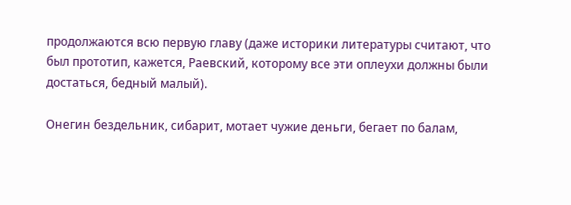продолжаются всю первую главу (даже историки литературы считают, что был прототип, кажется, Раевский, которому все эти оплеухи должны были достаться, бедный малый).

Онегин бездельник, сибарит, мотает чужие деньги, бегает по балам,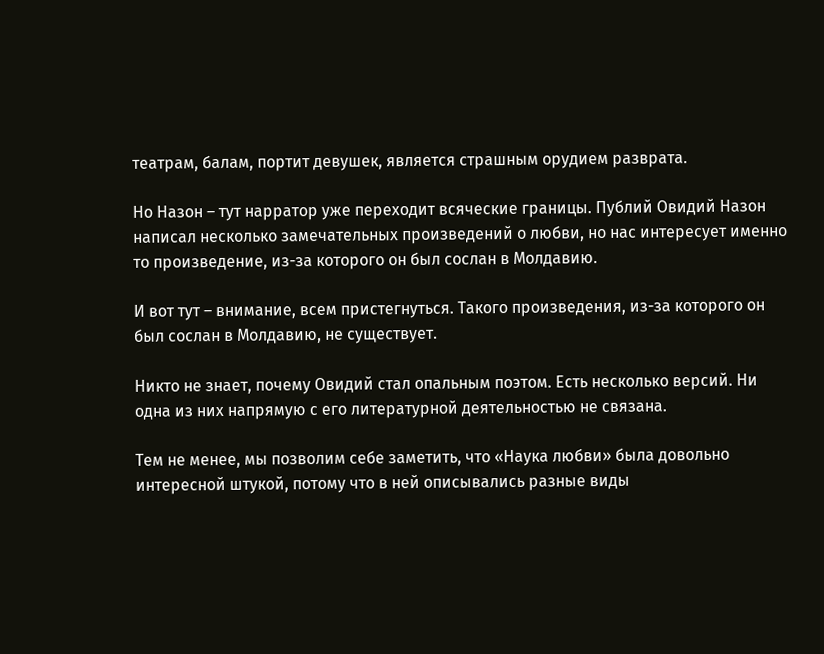театрам, балам, портит девушек, является страшным орудием разврата.

Но Назон – тут нарратор уже переходит всяческие границы. Публий Овидий Назон написал несколько замечательных произведений о любви, но нас интересует именно то произведение, из-за которого он был сослан в Молдавию.

И вот тут – внимание, всем пристегнуться. Такого произведения, из-за которого он был сослан в Молдавию, не существует.

Никто не знает, почему Овидий стал опальным поэтом. Есть несколько версий. Ни одна из них напрямую с его литературной деятельностью не связана.

Тем не менее, мы позволим себе заметить, что «Наука любви» была довольно интересной штукой, потому что в ней описывались разные виды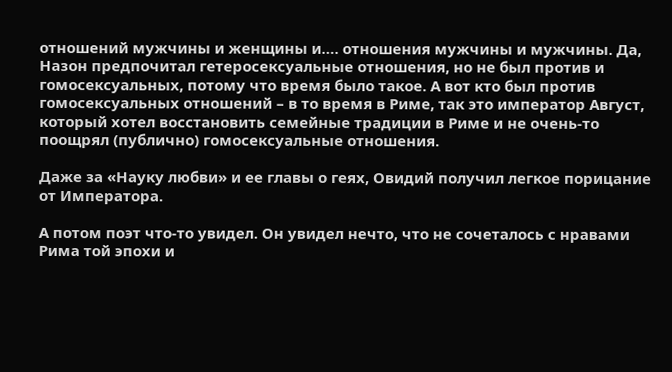отношений мужчины и женщины и…. отношения мужчины и мужчины. Да, Назон предпочитал гетеросексуальные отношения, но не был против и гомосексуальных, потому что время было такое. А вот кто был против гомосексуальных отношений – в то время в Риме, так это император Август, который хотел восстановить семейные традиции в Риме и не очень-то поощрял (публично) гомосексуальные отношения.

Даже за «Науку любви» и ее главы о геях, Овидий получил легкое порицание от Императора.

А потом поэт что-то увидел. Он увидел нечто, что не сочеталось с нравами Рима той эпохи и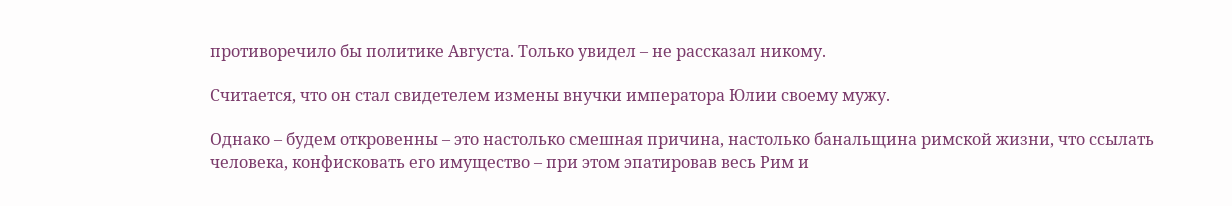противоречило бы политике Августа. Только увидел – не рассказал никому.

Считается, что он стал свидетелем измены внучки императора Юлии своему мужу.

Однако – будем откровенны – это настолько смешная причина, настолько банальщина римской жизни, что ссылать человека, конфисковать его имущество – при этом эпатировав весь Рим и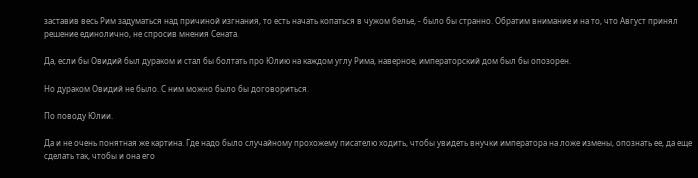заставив весь Рим задуматься над причиной изгнания, то есть начать копаться в чужом белье, - было бы странно. Обратим внимание и на то, что Август принял решение единолично, не спросив мнения Сената.

Да, если бы Овидий был дураком и стал бы болтать про Юлию на каждом углу Рима, наверное, императорский дом был бы опозорен.

Но дураком Овидий не было. С ним можно было бы договориться.

По поводу Юлии.

Да и не очень понятная же картина. Где надо было случайному прохожему писателю ходить, чтобы увидеть внучки императора на ложе измены, опознать ее, да еще сделать так, чтобы и она его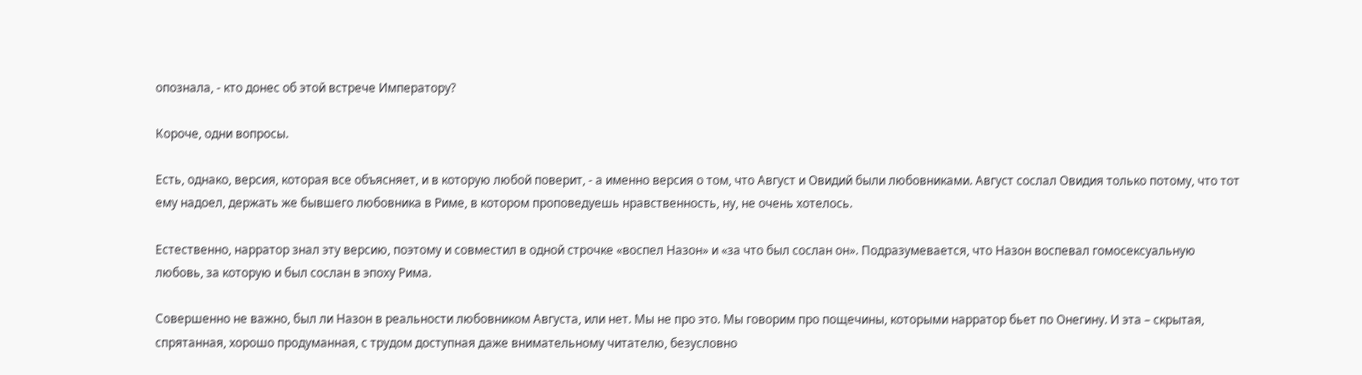опознала, - кто донес об этой встрече Императору?

Короче, одни вопросы.

Есть, однако, версия, которая все объясняет, и в которую любой поверит, - а именно версия о том, что Август и Овидий были любовниками. Август сослал Овидия только потому, что тот ему надоел, держать же бывшего любовника в Риме, в котором проповедуешь нравственность, ну, не очень хотелось.

Естественно, нарратор знал эту версию, поэтому и совместил в одной строчке «воспел Назон» и «за что был сослан он». Подразумевается, что Назон воспевал гомосексуальную любовь, за которую и был сослан в эпоху Рима.

Совершенно не важно, был ли Назон в реальности любовником Августа, или нет. Мы не про это. Мы говорим про пощечины, которыми нарратор бьет по Онегину. И эта – скрытая, спрятанная, хорошо продуманная, с трудом доступная даже внимательному читателю, безусловно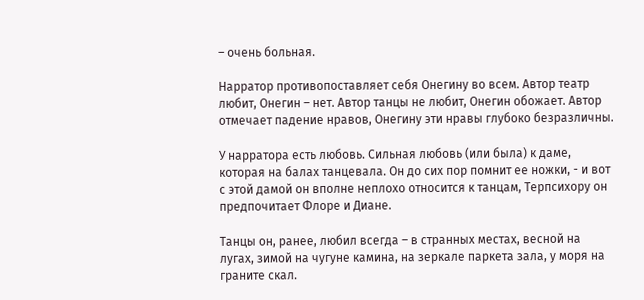– очень больная.

Нарратор противопоставляет себя Онегину во всем. Автор театр любит, Онегин – нет. Автор танцы не любит, Онегин обожает. Автор отмечает падение нравов, Онегину эти нравы глубоко безразличны.

У нарратора есть любовь. Сильная любовь (или была) к даме, которая на балах танцевала. Он до сих пор помнит ее ножки, - и вот с этой дамой он вполне неплохо относится к танцам, Терпсихору он предпочитает Флоре и Диане.

Танцы он, ранее, любил всегда – в странных местах, весной на лугах, зимой на чугуне камина, на зеркале паркета зала, у моря на граните скал.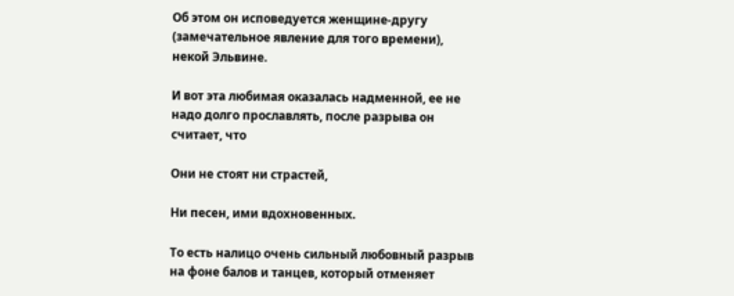Об этом он исповедуется женщине-другу (замечательное явление для того времени), некой Эльвине.

И вот эта любимая оказалась надменной, ее не надо долго прославлять, после разрыва он считает, что

Они не стоят ни страстей,

Ни песен, ими вдохновенных.

То есть налицо очень сильный любовный разрыв на фоне балов и танцев, который отменяет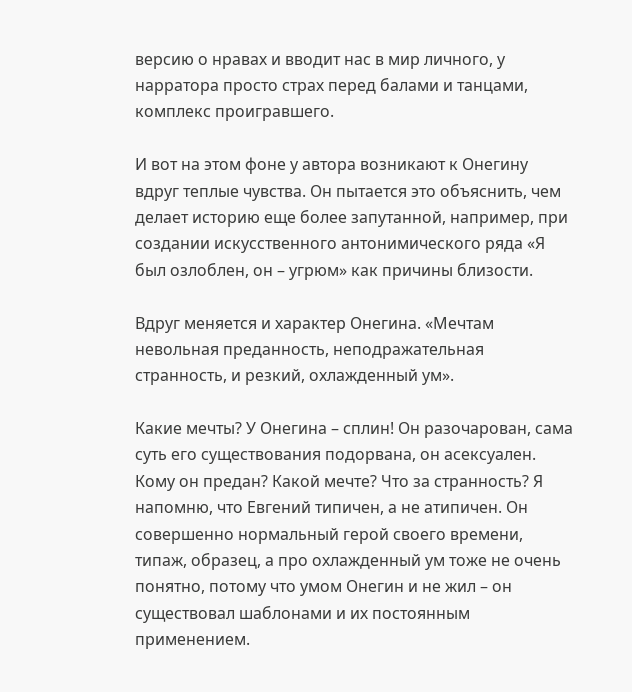версию о нравах и вводит нас в мир личного, у нарратора просто страх перед балами и танцами, комплекс проигравшего.

И вот на этом фоне у автора возникают к Онегину вдруг теплые чувства. Он пытается это объяснить, чем делает историю еще более запутанной, например, при создании искусственного антонимического ряда «Я был озлоблен, он – угрюм» как причины близости.

Вдруг меняется и характер Онегина. «Мечтам невольная преданность, неподражательная странность, и резкий, охлажденный ум».

Какие мечты? У Онегина – сплин! Он разочарован, сама суть его существования подорвана, он асексуален. Кому он предан? Какой мечте? Что за странность? Я напомню, что Евгений типичен, а не атипичен. Он совершенно нормальный герой своего времени, типаж, образец, а про охлажденный ум тоже не очень понятно, потому что умом Онегин и не жил – он существовал шаблонами и их постоянным применением.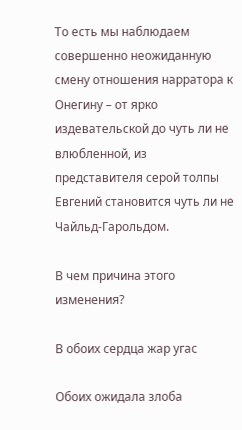То есть мы наблюдаем совершенно неожиданную смену отношения нарратора к Онегину – от ярко издевательской до чуть ли не влюбленной, из представителя серой толпы Евгений становится чуть ли не Чайльд-Гарольдом.

В чем причина этого изменения?

В обоих сердца жар угас

Обоих ожидала злоба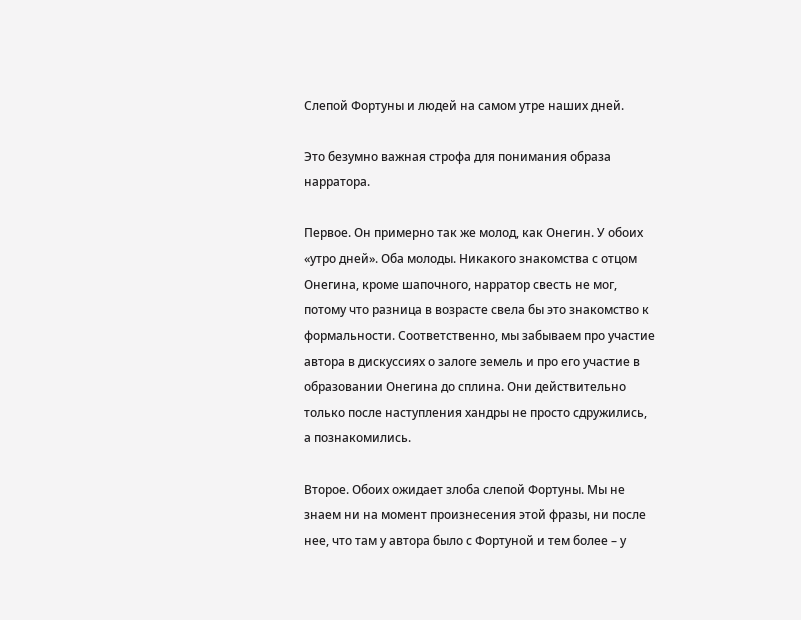Слепой Фортуны и людей на самом утре наших дней.

Это безумно важная строфа для понимания образа нарратора.

Первое. Он примерно так же молод, как Онегин. У обоих «утро дней». Оба молоды. Никакого знакомства с отцом Онегина, кроме шапочного, нарратор свесть не мог, потому что разница в возрасте свела бы это знакомство к формальности. Соответственно, мы забываем про участие автора в дискуссиях о залоге земель и про его участие в образовании Онегина до сплина. Они действительно только после наступления хандры не просто сдружились, а познакомились.

Второе. Обоих ожидает злоба слепой Фортуны. Мы не знаем ни на момент произнесения этой фразы, ни после нее, что там у автора было с Фортуной и тем более – у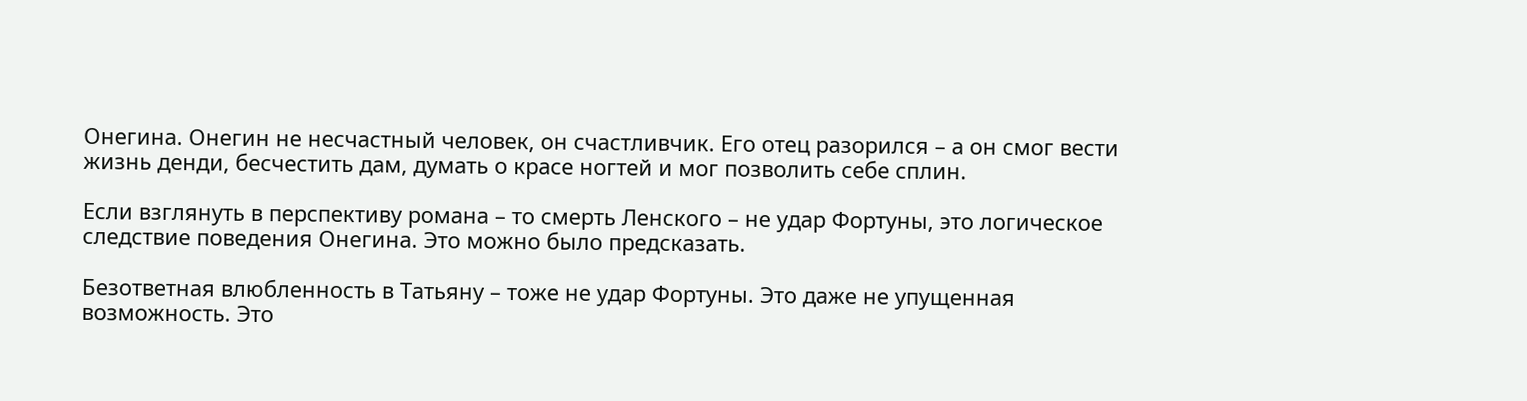Онегина. Онегин не несчастный человек, он счастливчик. Его отец разорился – а он смог вести жизнь денди, бесчестить дам, думать о красе ногтей и мог позволить себе сплин.

Если взглянуть в перспективу романа – то смерть Ленского – не удар Фортуны, это логическое следствие поведения Онегина. Это можно было предсказать.

Безответная влюбленность в Татьяну – тоже не удар Фортуны. Это даже не упущенная возможность. Это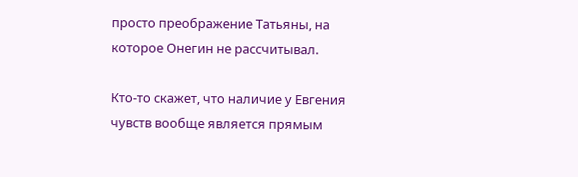просто преображение Татьяны, на которое Онегин не рассчитывал.

Кто-то скажет, что наличие у Евгения чувств вообще является прямым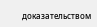доказательством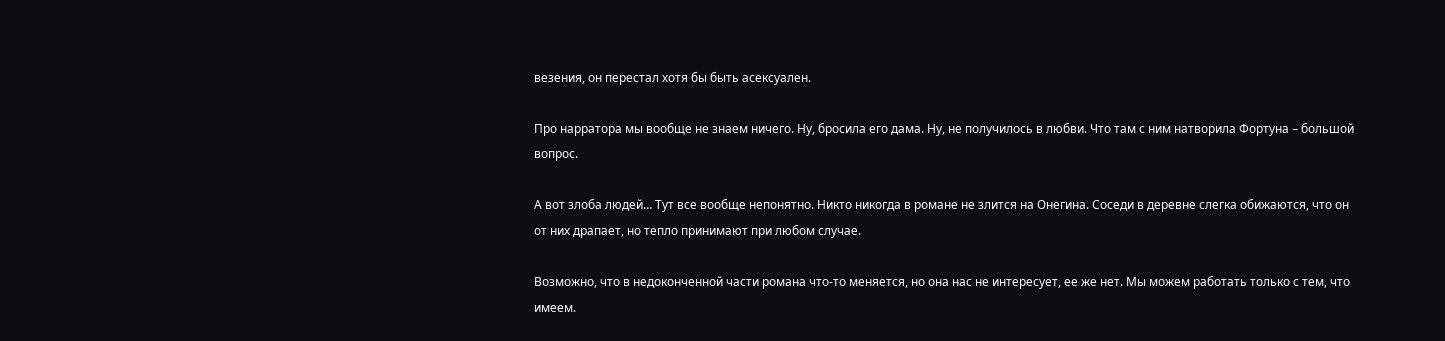везения, он перестал хотя бы быть асексуален.

Про нарратора мы вообще не знаем ничего. Ну, бросила его дама. Ну, не получилось в любви. Что там с ним натворила Фортуна – большой вопрос.

А вот злоба людей… Тут все вообще непонятно. Никто никогда в романе не злится на Онегина. Соседи в деревне слегка обижаются, что он от них драпает, но тепло принимают при любом случае.

Возможно, что в недоконченной части романа что-то меняется, но она нас не интересует, ее же нет. Мы можем работать только с тем, что имеем.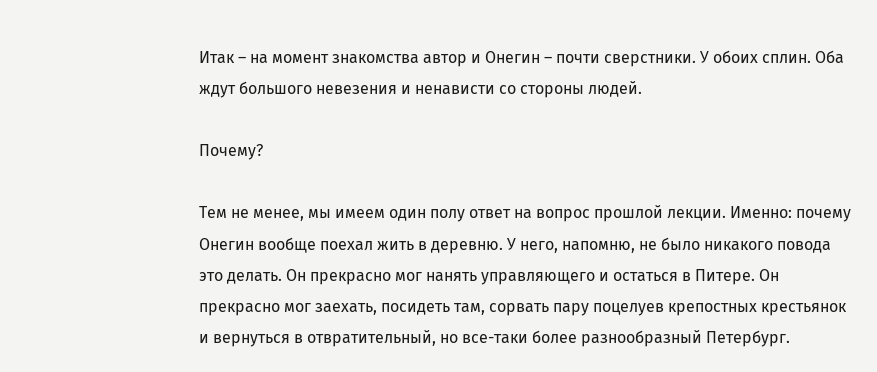Итак – на момент знакомства автор и Онегин – почти сверстники. У обоих сплин. Оба ждут большого невезения и ненависти со стороны людей.

Почему?

Тем не менее, мы имеем один полу ответ на вопрос прошлой лекции. Именно: почему Онегин вообще поехал жить в деревню. У него, напомню, не было никакого повода это делать. Он прекрасно мог нанять управляющего и остаться в Питере. Он прекрасно мог заехать, посидеть там, сорвать пару поцелуев крепостных крестьянок и вернуться в отвратительный, но все-таки более разнообразный Петербург.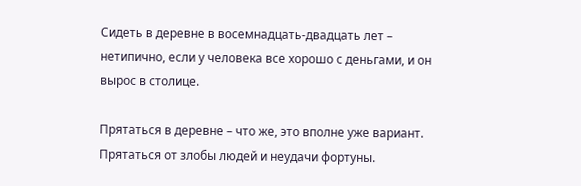Сидеть в деревне в восемнадцать-двадцать лет – нетипично, если у человека все хорошо с деньгами, и он вырос в столице.

Прятаться в деревне – что же, это вполне уже вариант. Прятаться от злобы людей и неудачи фортуны.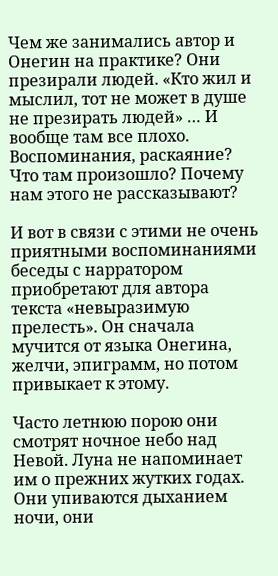Чем же занимались автор и Онегин на практике? Они презирали людей. «Кто жил и мыслил, тот не может в душе не презирать людей» … И вообще там все плохо. Воспоминания, раскаяние? Что там произошло? Почему нам этого не рассказывают?

И вот в связи с этими не очень приятными воспоминаниями беседы с нарратором приобретают для автора текста «невыразимую прелесть». Он сначала мучится от языка Онегина, желчи, эпиграмм, но потом привыкает к этому.

Часто летнюю порою они смотрят ночное небо над Невой. Луна не напоминает им о прежних жутких годах. Они упиваются дыханием ночи, они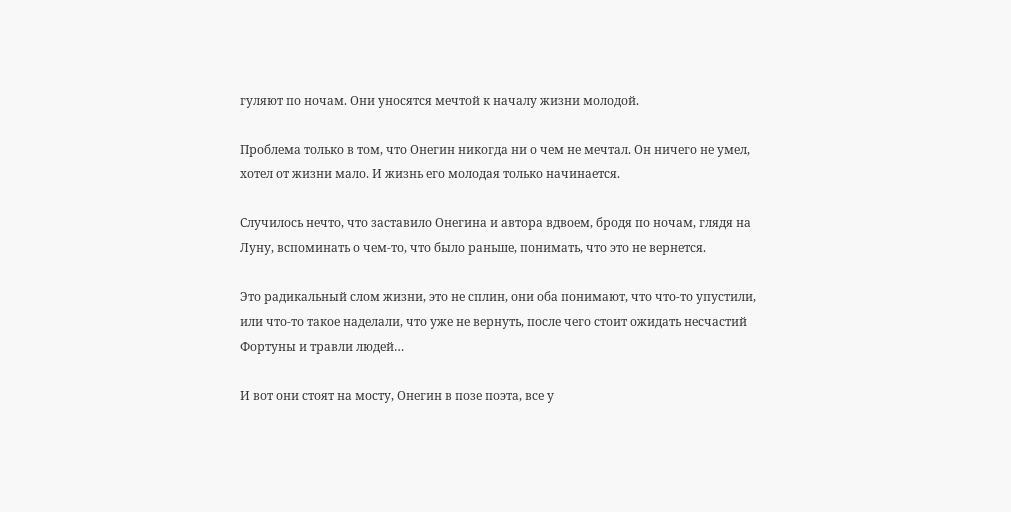гуляют по ночам. Они уносятся мечтой к началу жизни молодой.

Проблема только в том, что Онегин никогда ни о чем не мечтал. Он ничего не умел, хотел от жизни мало. И жизнь его молодая только начинается.

Случилось нечто, что заставило Онегина и автора вдвоем, бродя по ночам, глядя на Луну, вспоминать о чем-то, что было раньше, понимать, что это не вернется.

Это радикальный слом жизни, это не сплин, они оба понимают, что что-то упустили, или что-то такое наделали, что уже не вернуть, после чего стоит ожидать несчастий Фортуны и травли людей…

И вот они стоят на мосту, Онегин в позе поэта, все у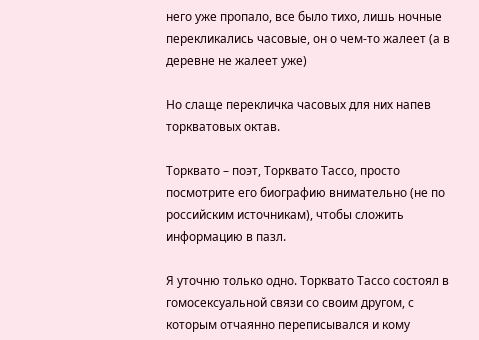него уже пропало, все было тихо, лишь ночные перекликались часовые, он о чем-то жалеет (а в деревне не жалеет уже)

Но слаще перекличка часовых для них напев торкватовых октав.

Торквато – поэт, Торквато Тассо, просто посмотрите его биографию внимательно (не по российским источникам), чтобы сложить информацию в пазл.

Я уточню только одно. Торквато Тассо состоял в гомосексуальной связи со своим другом, с которым отчаянно переписывался и кому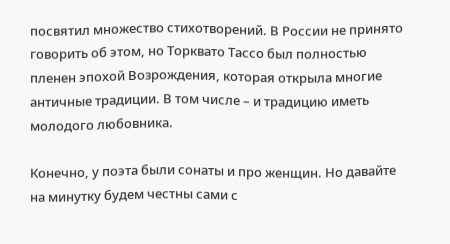посвятил множество стихотворений. В России не принято говорить об этом, но Торквато Тассо был полностью пленен эпохой Возрождения, которая открыла многие античные традиции. В том числе – и традицию иметь молодого любовника.

Конечно, у поэта были сонаты и про женщин. Но давайте на минутку будем честны сами с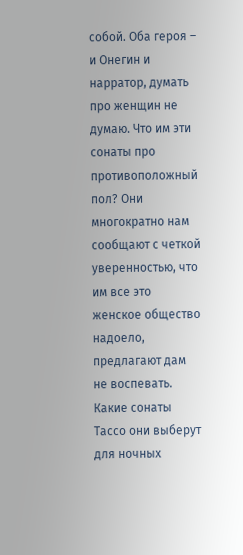собой. Оба героя – и Онегин и нарратор, думать про женщин не думаю. Что им эти сонаты про противоположный пол? Они многократно нам сообщают с четкой уверенностью, что им все это женское общество надоело, предлагают дам не воспевать. Какие сонаты Тассо они выберут для ночных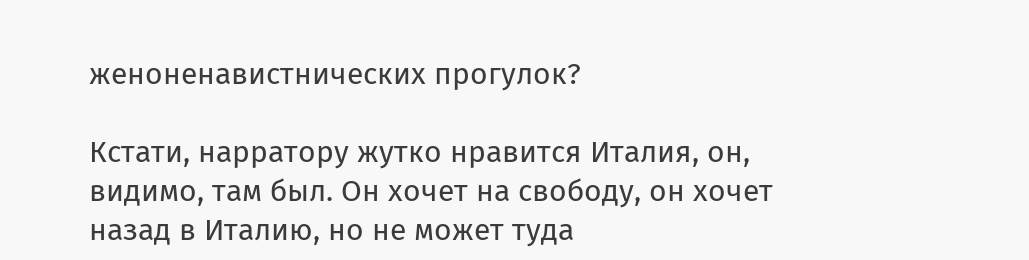женоненавистнических прогулок?

Кстати, нарратору жутко нравится Италия, он, видимо, там был. Он хочет на свободу, он хочет назад в Италию, но не может туда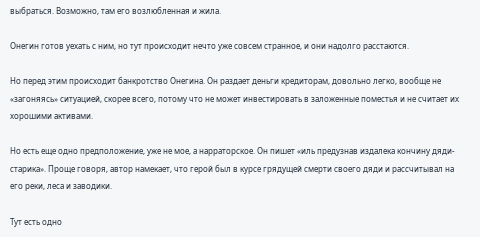выбраться. Возможно, там его возлюбленная и жила.

Онегин готов уехать с ним, но тут происходит нечто уже совсем странное, и они надолго расстаются.

Но перед этим происходит банкротство Онегина. Он раздает деньги кредиторам, довольно легко, вообще не «загоняясь» ситуацией, скорее всего, потому что не может инвестировать в заложенные поместья и не считает их хорошими активами.

Но есть еще одно предположение, уже не мое, а нарраторское. Он пишет «иль предузнав издалека кончину дяди-старика». Проще говоря, автор намекает, что герой был в курсе грядущей смерти своего дяди и рассчитывал на его реки, леса и заводики.

Тут есть одно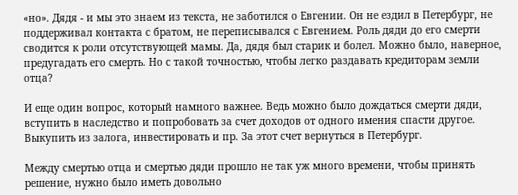«но». Дядя - и мы это знаем из текста, не заботился о Евгении. Он не ездил в Петербург, не поддерживал контакта с братом, не переписывался с Евгением. Роль дяди до его смерти сводится к роли отсутствующей мамы. Да, дядя был старик и болел. Можно было, наверное, предугадать его смерть. Но с такой точностью, чтобы легко раздавать кредиторам земли отца?

И еще один вопрос, который намного важнее. Ведь можно было дождаться смерти дяди, вступить в наследство и попробовать за счет доходов от одного имения спасти другое. Выкупить из залога, инвестировать и пр. За этот счет вернуться в Петербург.

Между смертью отца и смертью дяди прошло не так уж много времени, чтобы принять решение, нужно было иметь довольно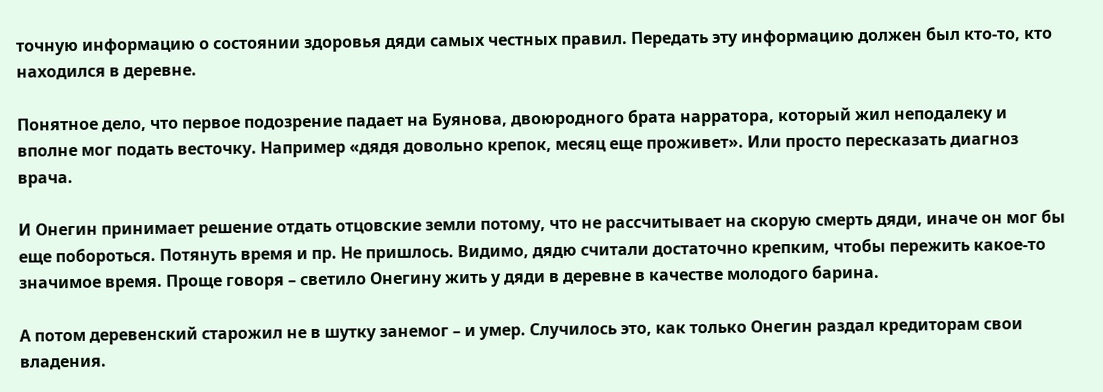точную информацию о состоянии здоровья дяди самых честных правил. Передать эту информацию должен был кто-то, кто находился в деревне.

Понятное дело, что первое подозрение падает на Буянова, двоюродного брата нарратора, который жил неподалеку и вполне мог подать весточку. Например «дядя довольно крепок, месяц еще проживет». Или просто пересказать диагноз врача.

И Онегин принимает решение отдать отцовские земли потому, что не рассчитывает на скорую смерть дяди, иначе он мог бы еще побороться. Потянуть время и пр. Не пришлось. Видимо, дядю считали достаточно крепким, чтобы пережить какое-то значимое время. Проще говоря – светило Онегину жить у дяди в деревне в качестве молодого барина.

А потом деревенский старожил не в шутку занемог – и умер. Случилось это, как только Онегин раздал кредиторам свои владения.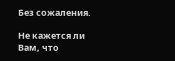Без сожаления.

Не кажется ли Вам, что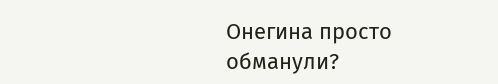Онегина просто обманули?